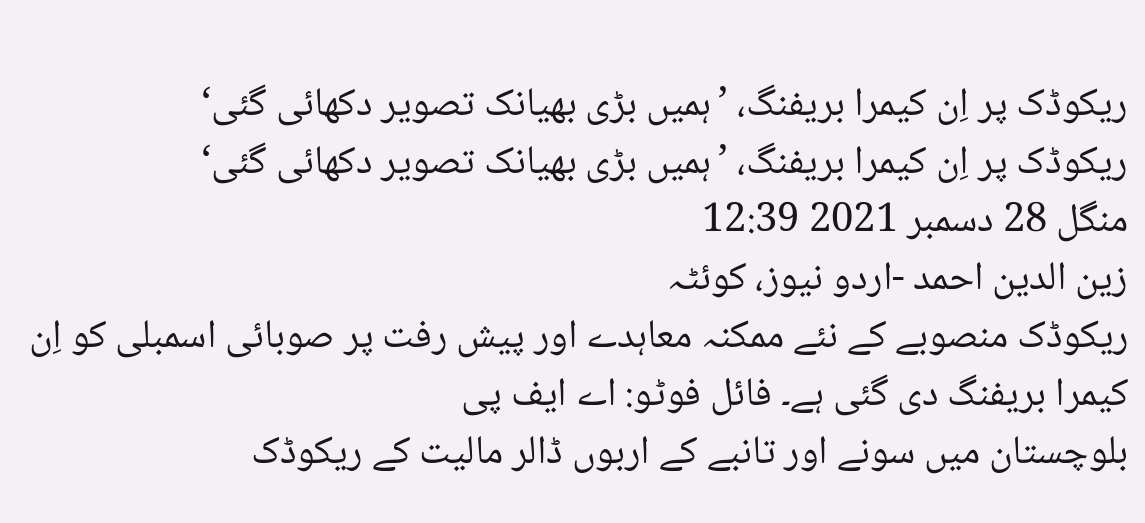ریکوڈک پر اِن کیمرا بریفنگ، ’ہمیں بڑی بھیانک تصویر دکھائی گئی‘
ریکوڈک پر اِن کیمرا بریفنگ، ’ہمیں بڑی بھیانک تصویر دکھائی گئی‘
منگل 28 دسمبر 2021 12:39
زین الدین احمد -اردو نیوز، کوئٹہ
ریکوڈک منصوبے کے نئے ممکنہ معاہدے اور پیش رفت پر صوبائی اسمبلی کو اِن کیمرا بریفنگ دی گئی ہے۔ فائل فوٹو: اے ایف پی
بلوچستان میں سونے اور تانبے کے اربوں ڈالر مالیت کے ریکوڈک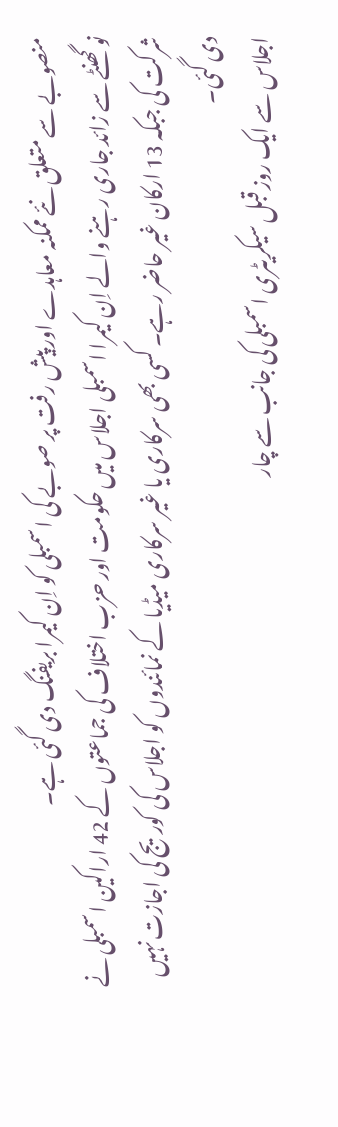منصوبے سے متعلق نئے ممکنہ معاہدے اور پیش رفت پر صوبے کی اسمبلی کو اِن کیمرا بریفنگ دی گئی ہے۔
نو گھنٹے سے زائد جاری رہنے والے اِن کیمرا اسمبلی اجلاس میں حکومت اور حزب اختلاف کی جماعتوں کے 42 اراکین اسمبلی نے شرکت کی جبکہ 13 ارکان غیر حاضر رہے۔ کسی بھی سرکاری یا غیر سرکاری میڈیا کے نمائندوں کو اجلاس کی کوریج کی اجازت نہیں دی گئی۔
اجلاس سے ایک روز قبل سیکریٹری اسمبلی کی جانب سے چار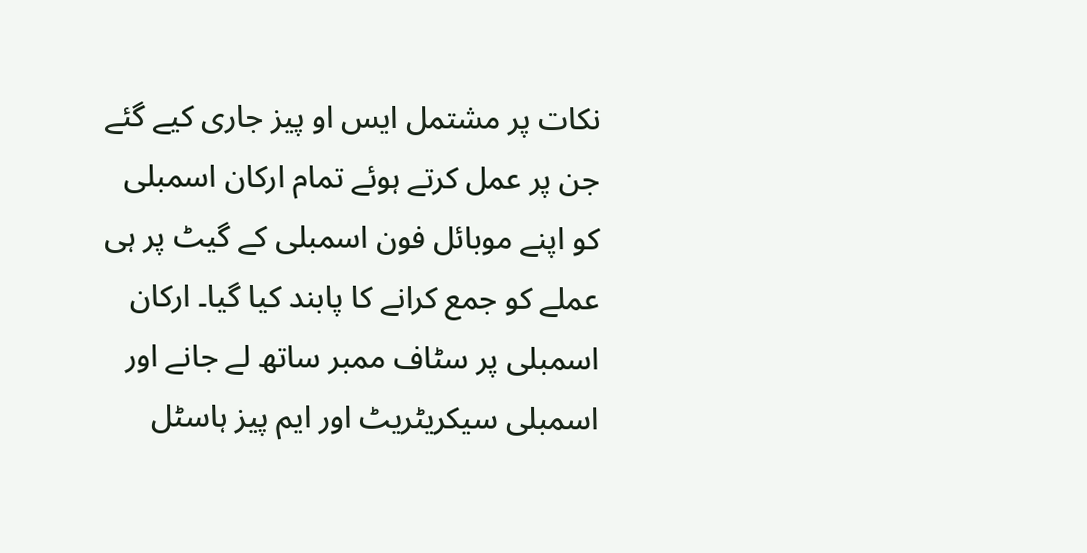نکات پر مشتمل ایس او پیز جاری کیے گئے جن پر عمل کرتے ہوئے تمام ارکان اسمبلی کو اپنے موبائل فون اسمبلی کے گیٹ پر ہی عملے کو جمع کرانے کا پابند کیا گیا۔ ارکان اسمبلی پر سٹاف ممبر ساتھ لے جانے اور اسمبلی سیکریٹریٹ اور ایم پیز ہاسٹل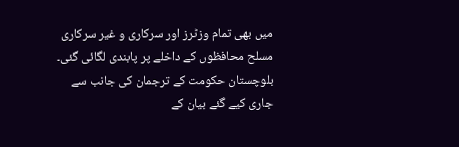میں بھی تمام وزٹرز اور سرکاری و غیر سرکاری مسلح محافظوں کے داخلے پر پابندی لگائی گئی۔
بلوچستان حکومت کے ترجمان کی جانب سے جاری کیے گئے بیان کے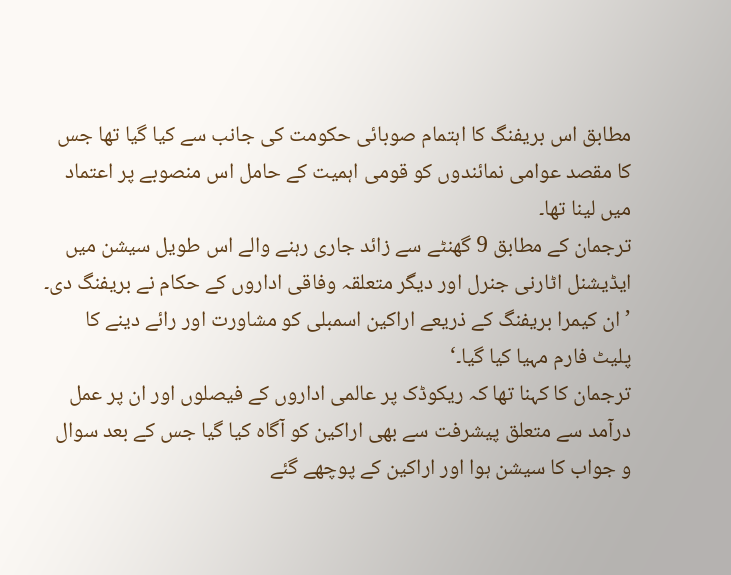مطابق اس بریفنگ کا اہتمام صوبائی حکومت کی جانب سے کیا گیا تھا جس کا مقصد عوامی نمائندوں کو قومی اہمیت کے حامل اس منصوبے پر اعتماد میں لینا تھا۔
ترجمان کے مطابق 9 گھنٹے سے زائد جاری رہنے والے اس طویل سیشن میں ایڈیشنل اٹارنی جنرل اور دیگر متعلقہ وفاقی اداروں کے حکام نے بریفنگ دی۔ ’ان کیمرا بریفنگ کے ذریعے اراکین اسمبلی کو مشاورت اور رائے دینے کا پلیٹ فارم مہیا کیا گیا۔‘
ترجمان کا کہنا تھا کہ ریکوڈک پر عالمی اداروں کے فیصلوں اور ان پر عمل درآمد سے متعلق پیشرفت سے بھی اراکین کو آگاہ کیا گیا جس کے بعد سوال و جواب کا سیشن ہوا اور اراکین کے پوچھے گئے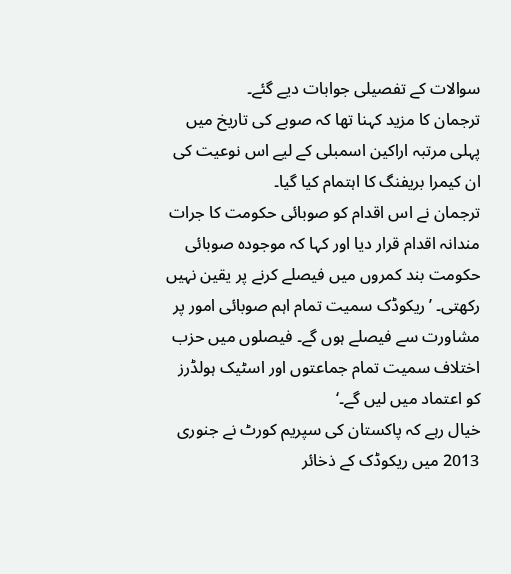سوالات کے تفصیلی جوابات دیے گئے۔
ترجمان کا مزید کہنا تھا کہ صوبے کی تاریخ میں پہلی مرتبہ اراکین اسمبلی کے لیے اس نوعیت کی ان کیمرا بریفنگ کا اہتمام کیا گیا۔
ترجمان نے اس اقدام کو صوبائی حکومت کا جرات مندانہ اقدام قرار دیا اور کہا کہ موجودہ صوبائی حکومت بند کمروں میں فیصلے کرنے پر یقین نہیں رکھتی۔ ’ریکوڈک سمیت تمام اہم صوبائی امور پر مشاورت سے فیصلے ہوں گے۔ فیصلوں میں حزب اختلاف سمیت تمام جماعتوں اور اسٹیک ہولڈرز کو اعتماد میں لیں گے۔‘
خیال رہے کہ پاکستان کی سپریم کورٹ نے جنوری 2013 میں ریکوڈک کے ذخائر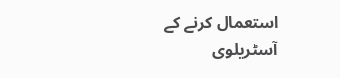استعمال کرنے کے آسٹریلوی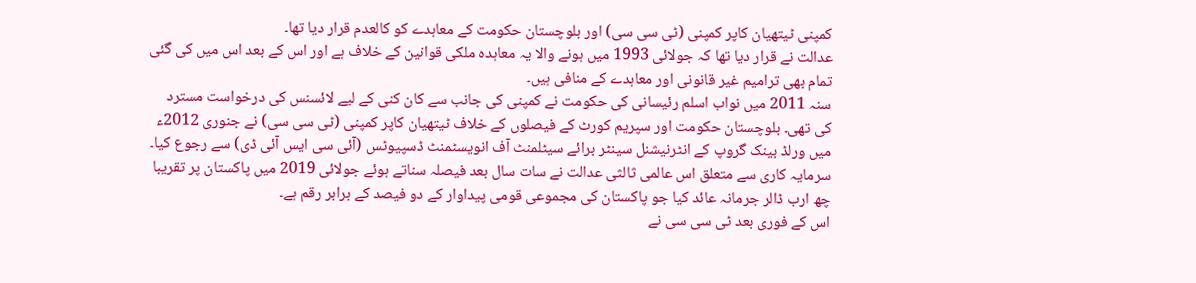کمپنی ٹیتھیان کاپر کمپنی (ٹی سی سی) اور بلوچستان حکومت کے معاہدے کو کالعدم قرار دیا تھا۔
عدالت نے قرار دیا تھا کہ جولائی 1993 میں ہونے والا یہ معاہدہ ملکی قوانین کے خلاف ہے اور اس کے بعد اس میں کی گئی تمام بھی ترامیم غیر قانونی اور معاہدے کے منافی ہیں۔
سنہ 2011 میں نواب اسلم رئیسانی کی حکومت نے کمپنی کی جانب سے کان کنی کے لیے لائسنس کی درخواست مسترد کی تھی۔ بلوچستان حکومت اور سپریم کورٹ کے فیصلوں کے خلاف ٹیتھیان کاپر کمپنی (ٹی سی سی) نے جنوری 2012ء میں ورلڈ بینک گروپ کے انٹرنیشنل سینٹر برائے سیٹلمنٹ آف انویسٹمنٹ ڈسپیوٹس (آئی سی ایس آئی ڈی) سے رجوع کیا۔
سرمایہ کاری سے متعلق اس عالمی ثالثی عدالت نے سات سال بعد فیصلہ سناتے ہوئے جولائی 2019 میں پاکستان پر تقریبا چھ ارب ڈالر جرمانہ عائد کیا جو پاکستان کی مجموعی قومی پیداوار کے دو فیصد کے برابر رقم ہے۔
اس کے فوری بعد ٹی سی سی نے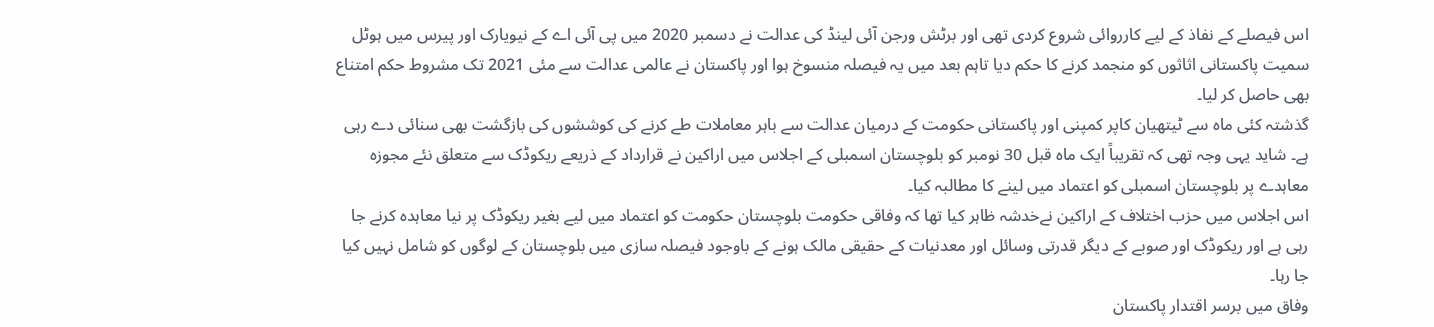اس فیصلے کے نفاذ کے لیے کارروائی شروع کردی تھی اور برٹش ورجن آئی لینڈ کی عدالت نے دسمبر 2020 میں پی آئی اے کے نیویارک اور پیرس میں ہوٹل سمیت پاکستانی اثاثوں کو منجمد کرنے کا حکم دیا تاہم بعد میں یہ فیصلہ منسوخ ہوا اور پاکستان نے عالمی عدالت سے مئی 2021 تک مشروط حکم امتناع بھی حاصل کر لیا۔
گذشتہ کئی ماہ سے ٹیتھیان کاپر کمپنی اور پاکستانی حکومت کے درمیان عدالت سے باہر معاملات طے کرنے کی کوششوں کی بازگشت بھی سنائی دے رہی ہے۔ شاید یہی وجہ تھی کہ تقریباً ایک ماہ قبل 30 نومبر کو بلوچستان اسمبلی کے اجلاس میں اراکین نے قرارداد کے ذریعے ریکوڈک سے متعلق نئے مجوزہ معاہدے پر بلوچستان اسمبلی کو اعتماد میں لینے کا مطالبہ کیا۔
اس اجلاس میں حزب اختلاف کے اراکین نےخدشہ ظاہر کیا تھا کہ وفاقی حکومت بلوچستان حکومت کو اعتماد میں لیے بغیر ریکوڈک پر نیا معاہدہ کرنے جا رہی ہے اور ریکوڈک اور صوبے کے دیگر قدرتی وسائل اور معدنیات کے حقیقی مالک ہونے کے باوجود فیصلہ سازی میں بلوچستان کے لوگوں کو شامل نہیں کیا جا رہا۔
وفاق میں برسر اقتدار پاکستان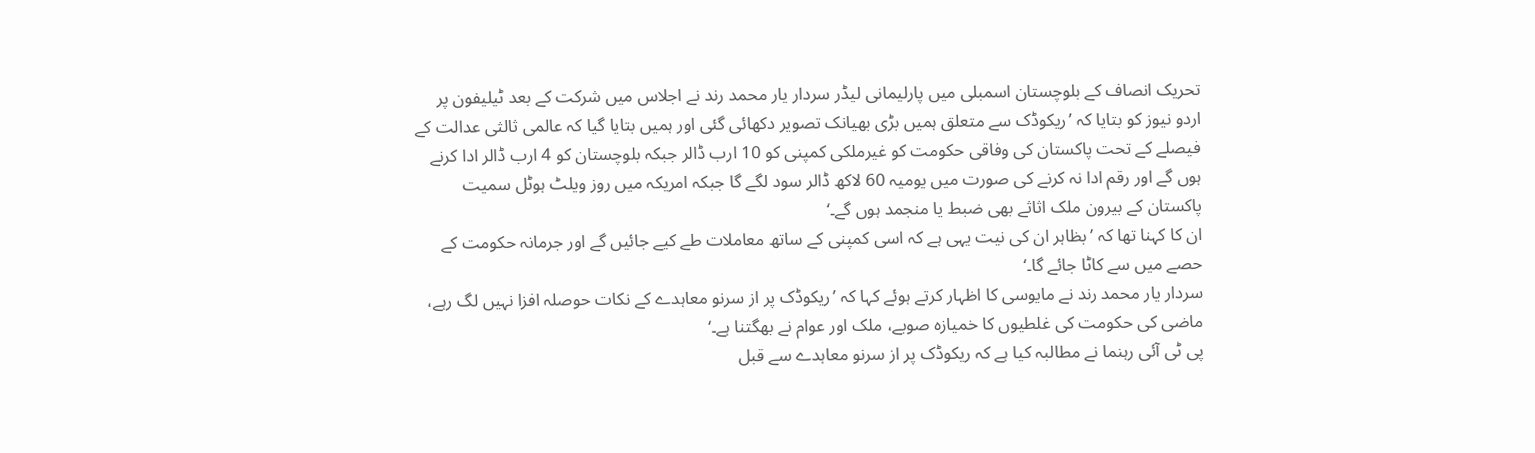تحریک انصاف کے بلوچستان اسمبلی میں پارلیمانی لیڈر سردار یار محمد رند نے اجلاس میں شرکت کے بعد ٹیلیفون پر اردو نیوز کو بتایا کہ ’ریکوڈک سے متعلق ہمیں بڑی بھیانک تصویر دکھائی گئی اور ہمیں بتایا گیا کہ عالمی ثالثی عدالت کے فیصلے کے تحت پاکستان کی وفاقی حکومت کو غیرملکی کمپنی کو 10 ارب ڈالر جبکہ بلوچستان کو 4 ارب ڈالر ادا کرنے ہوں گے اور رقم ادا نہ کرنے کی صورت میں یومیہ 60 لاکھ ڈالر سود لگے گا جبکہ امریکہ میں روز ویلٹ ہوٹل سمیت پاکستان کے بیرون ملک اثاثے بھی ضبط یا منجمد ہوں گے۔‘
ان کا کہنا تھا کہ ’بظاہر ان کی نیت یہی ہے کہ اسی کمپنی کے ساتھ معاملات طے کیے جائیں گے اور جرمانہ حکومت کے حصے میں سے کاٹا جائے گا۔‘
سردار یار محمد رند نے مایوسی کا اظہار کرتے ہوئے کہا کہ ’ریکوڈک پر از سرنو معاہدے کے نکات حوصلہ افزا نہیں لگ رہے، ماضی کی حکومت کی غلطیوں کا خمیازہ صوبے، ملک اور عوام نے بھگتنا ہے۔‘
پی ٹی آئی رہنما نے مطالبہ کیا ہے کہ ریکوڈک پر از سرنو معاہدے سے قبل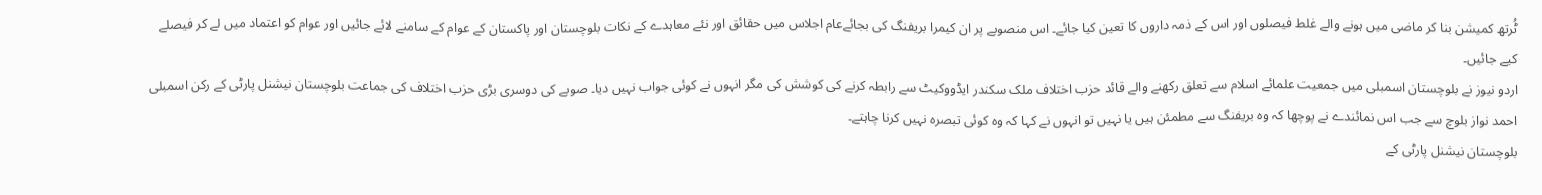ٹُرتھ کمیشن بنا کر ماضی میں ہونے والے غلط فیصلوں اور اس کے ذمہ داروں کا تعین کیا جائے۔ اس منصوبے پر ان کیمرا بریفنگ کی بجائےعام اجلاس میں حقائق اور نئے معاہدے کے نکات بلوچستان اور پاکستان کے عوام کے سامنے لائے جائیں اور عوام کو اعتماد میں لے کر فیصلے کیے جائیں۔
اردو نیوز نے بلوچستان اسمبلی میں جمعیت علمائے اسلام سے تعلق رکھنے والے قائد حزب اختلاف ملک سکندر ایڈووکیٹ سے رابطہ کرنے کی کوشش کی مگر انہوں نے کوئی جواب نہیں دیا۔ صوبے کی دوسری بڑی حزب اختلاف کی جماعت بلوچستان نیشنل پارٹی کے رکن اسمبلی احمد نواز بلوچ سے جب اس نمائندے نے پوچھا کہ وہ بریفنگ سے مطمئن ہیں یا نہیں تو انہوں نے کہا کہ وہ کوئی تبصرہ نہیں کرنا چاہتے۔
بلوچستان نیشنل پارٹی کے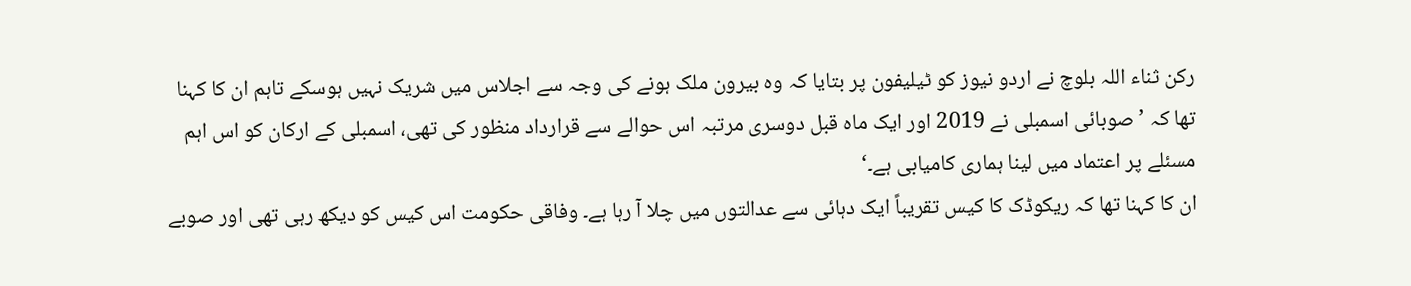رکن ثناء اللہ بلوچ نے اردو نیوز کو ٹیلیفون پر بتایا کہ وہ بیرون ملک ہونے کی وجہ سے اجلاس میں شریک نہیں ہوسکے تاہم ان کا کہنا تھا کہ ’صوبائی اسمبلی نے 2019 اور ایک ماہ قبل دوسری مرتبہ اس حوالے سے قرارداد منظور کی تھی، اسمبلی کے ارکان کو اس اہم مسئلے پر اعتماد میں لینا ہماری کامیابی ہے۔‘
ان کا کہنا تھا کہ ریکوڈک کا کیس تقریباً ایک دہائی سے عدالتوں میں چلا آ رہا ہے۔ وفاقی حکومت اس کیس کو دیکھ رہی تھی اور صوبے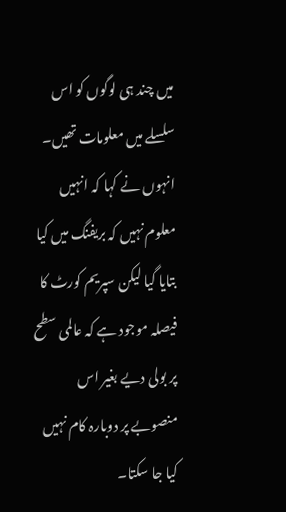میں چند ہی لوگوں کو اس سلسلے میں معلومات تھیں۔
انہوں نے کہا کہ انہیں معلوم نہیں کہ بریفنگ میں کیا بتایا گیا لیکن سپریم کورٹ کا فیصلہ موجود ہے کہ عالمی سطح پر بولی دیے بغیر اس منصوبے پر دوبارہ کام نہیں کیا جا سکتا۔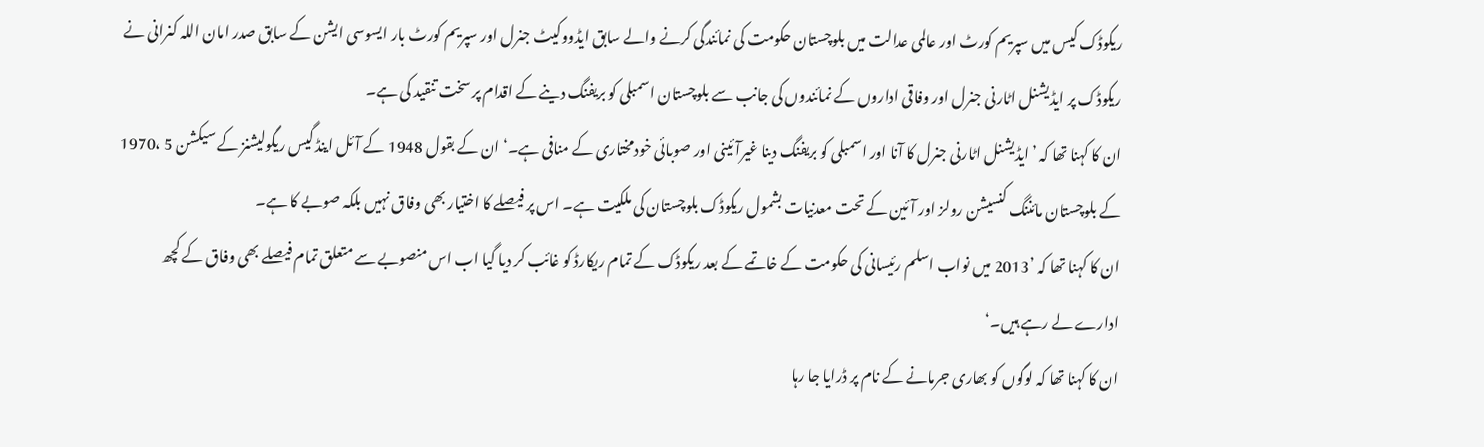ریکوڈک کیس میں سپریم کورٹ اور عالمی عدالت میں بلوچستان حکومت کی نمائندگی کرنے والے سابق ایڈووکیٹ جنرل اور سپریم کورٹ بار ایسوسی ایشن کے سابق صدر امان اللہ کنرانی نے ریکوڈک پر ایڈیشنل اٹارنی جنرل اور وفاقی اداروں کے نمائندوں کی جانب سے بلوچستان اسمبلی کو بریفنگ دینے کے اقدام پر سخت تنقید کی ہے۔
ان کا کہنا تھا کہ ’ایڈیشنل اٹارنی جنرل کا آنا اور اسمبلی کو بریفنگ دینا غیرآئینی اور صوبائی خودمختاری کے منافی ہے۔‘ ان کے بقول 1948 کے آئل اینڈ گیس ریگولیشنز کے سیکشن 5 ،1970 کے بلوچستان مائننگ کنسیشن رولز اور آئین کے تحت معدنیات بشمول ریکوڈک بلوچستان کی ملکیت ہے۔ اس پر فیصلے کا اختیار بھی وفاق نہیں بلکہ صوبے کا ہے۔
ان کا کہنا تھا کہ ’2013 میں نواب اسلم رئیسانی کی حکومت کے خاتمے کے بعد ریکوڈک کے تمام ریکارڈ کو غائب کر دیا گیا اب اس منصوبے سے متعلق تمام فیصلے بھی وفاق کے کچھ ادارے لے رہے ہیں۔‘
ان کا کہنا تھا کہ لوگوں کو بھاری جرمانے کے نام پر ڈرایا جا رہا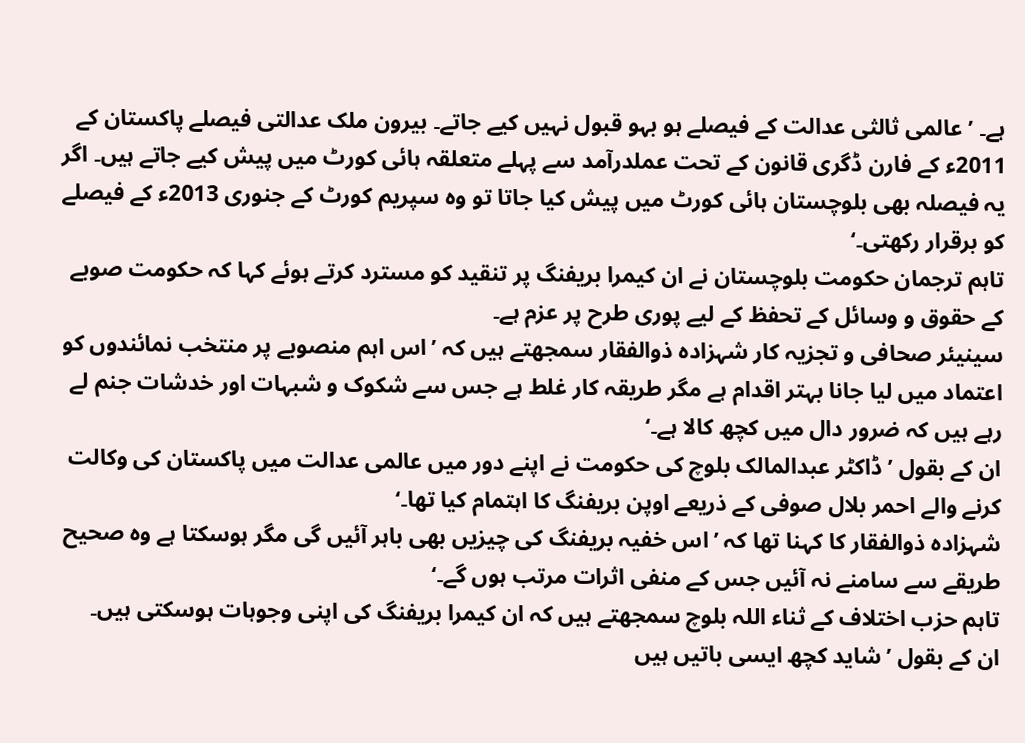ہے۔ ’عالمی ثالثی عدالت کے فیصلے ہو بہو قبول نہیں کیے جاتے۔ بیرون ملک عدالتی فیصلے پاکستان کے 2011ء کے فارن ڈگری قانون کے تحت عملدرآمد سے پہلے متعلقہ ہائی کورٹ میں پیش کیے جاتے ہیں۔ اگر یہ فیصلہ بھی بلوچستان ہائی کورٹ میں پیش کیا جاتا تو وہ سپریم کورٹ کے جنوری 2013ء کے فیصلے کو برقرار رکھتی۔‘
تاہم ترجمان حکومت بلوچستان نے ان کیمرا بریفنگ پر تنقید کو مسترد کرتے ہوئے کہا کہ حکومت صوبے کے حقوق و وسائل کے تحفظ کے لیے پوری طرح پر عزم ہے۔
سینیئر صحافی و تجزیہ کار شہزادہ ذوالفقار سمجھتے ہیں کہ ’اس اہم منصوبے پر منتخب نمائندوں کو اعتماد میں لیا جانا بہتر اقدام ہے مگر طریقہ کار غلط ہے جس سے شکوک و شبہات اور خدشات جنم لے رہے ہیں کہ ضرور دال میں کچھ کالا ہے۔‘
ان کے بقول ’ڈاکٹر عبدالمالک بلوچ کی حکومت نے اپنے دور میں عالمی عدالت میں پاکستان کی وکالت کرنے والے احمر بلال صوفی کے ذریعے اوپن بریفنگ کا اہتمام کیا تھا۔‘
شہزادہ ذوالفقار کا کہنا تھا کہ ’اس خفیہ بریفنگ کی چیزیں بھی باہر آئیں گی مگر ہوسکتا ہے وہ صحیح طریقے سے سامنے نہ آئیں جس کے منفی اثرات مرتب ہوں گے۔‘
تاہم حزب اختلاف کے ثناء اللہ بلوچ سمجھتے ہیں کہ ان کیمرا بریفنگ کی اپنی وجوہات ہوسکتی ہیں۔
ان کے بقول ’شاید کچھ ایسی باتیں ہیں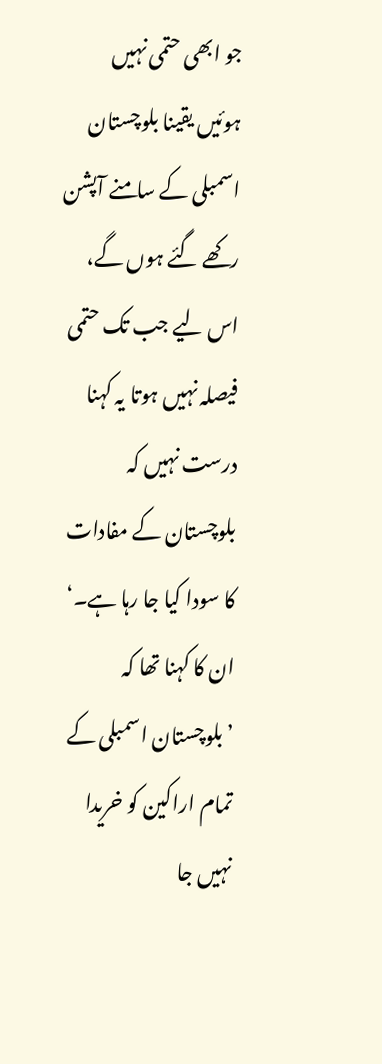جو ابھی حتمی نہیں ہوئیں یقینا بلوچستان اسمبلی کے سامنے آپشن رکھے گئے ہوں گے، اس لیے جب تک حتمی فیصلہ نہیں ہوتا یہ کہنا درست نہیں کہ بلوچستان کے مفادات کا سودا کیا جا رہا ہے۔‘
ان کا کہنا تھا کہ ’بلوچستان اسمبلی کے تمام اراکین کو خریدا نہیں جا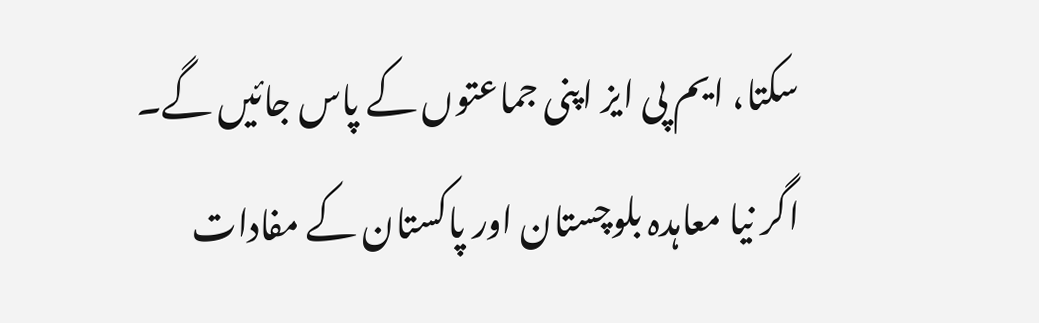سکتا، ایم پی ایز اپنی جماعتوں کے پاس جائیں گے۔ اگر نیا معاہدہ بلوچستان اور پاکستان کے مفادات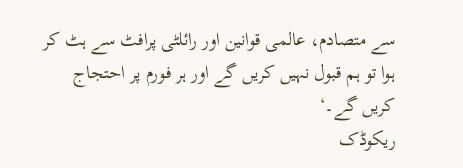سے متصادم، عالمی قوانین اور رائلٹی پرافٹ سے ہٹ کر ہوا تو ہم قبول نہیں کریں گے اور ہر فورم پر احتجاج کریں گے۔‘
ریکوڈک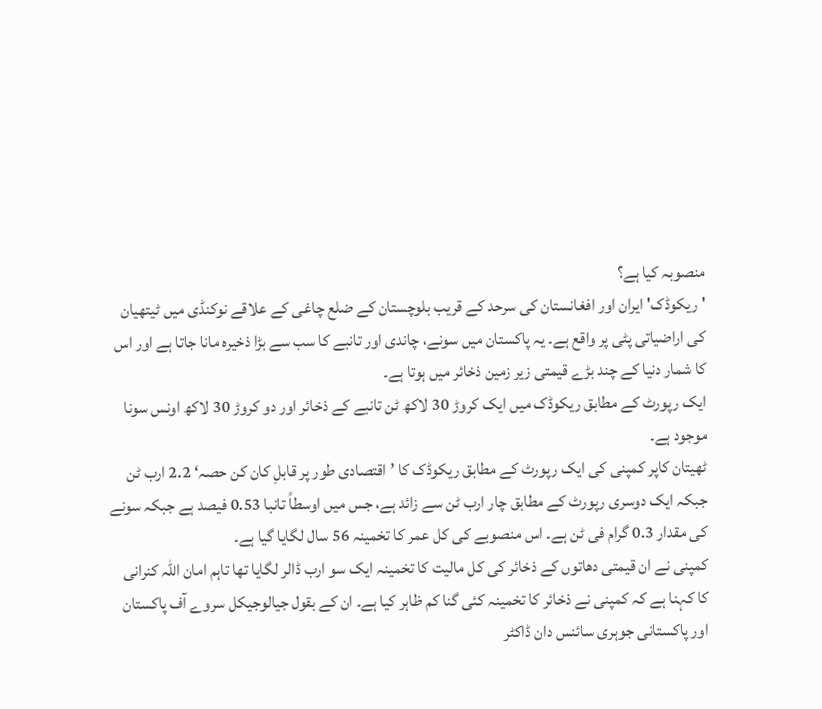منصوبہ کیا ہے؟
'ریکوڈک' ایران اور افغانستان کی سرحد کے قریب بلوچستان کے ضلع چاغی کے علاقے نوکنڈی میں ٹیتھیان کی اراضیاتی پٹی پر واقع ہے۔ یہ پاکستان میں سونے، چاندی اور تانبے کا سب سے بڑا ذخیرہ مانا جاتا ہے اور اس کا شمار دنیا کے چند بڑے قیمتی زیر زمین ذخائر میں ہوتا ہے۔
ایک رپورٹ کے مطابق ریکوڈک میں ایک کروڑ 30 لاکھ ٹن تانبے کے ذخائر اور دو کروڑ 30 لاکھ اونس سونا موجود ہے۔
ٹھیتان کاپر کمپنی کی ایک رپورٹ کے مطابق ریکوڈک کا ’اقتصادی طور پر قابلِ کان کن حصہ‘ 2.2 ارب ٹن جبکہ ایک دوسری رپورٹ کے مطابق چار ارب ٹن سے زائد ہے، جس میں اوسطاً تانبا 0.53 فیصد ہے جبکہ سونے کی مقدار 0.3 گرام فی ٹن ہے۔ اس منصوبے کی کل عمر کا تخمینہ 56 سال لگایا گیا ہے۔
کمپنی نے ان قیمتی دھاتوں کے ذخائر کی کل مالیت کا تخمینہ ایک سو ارب ڈالر لگایا تھا تاہم امان اللہ کنرانی کا کہنا ہے کہ کمپنی نے ذخائر کا تخمینہ کئی گنا کم ظاہر کیا ہے۔ ان کے بقول جیالوجیکل سروے آف پاکستان اور پاکستانی جوہری سائنس دان ڈاکٹر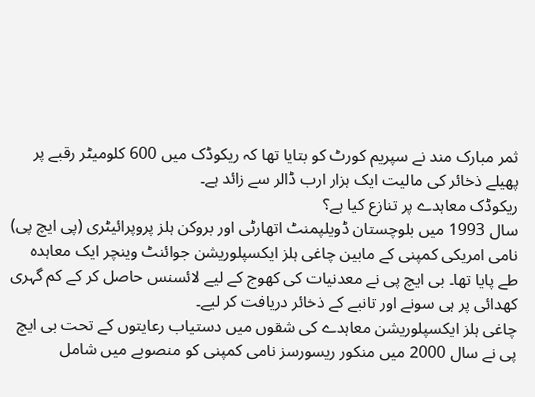ثمر مبارک مند نے سپریم کورٹ کو بتایا تھا کہ ریکوڈک میں 600 کلومیٹر رقبے پر پھیلے ذخائر کی مالیت ایک ہزار ارب ڈالر سے زائد ہے۔
ریکوڈک معاہدے پر تنازع کیا ہے؟
سال 1993 میں بلوچستان ڈویلپمنٹ اتھارٹی اور بروکن ہلز پروپرائیٹری (پی ایچ پی) نامی امریکی کمپنی کے مابین چاغی ہلز ایکسپلوریشن جوائنٹ وینچر ایک معاہدہ طے پایا تھا۔ بی ایچ پی نے معدنیات کی کھوج کے لیے لائسنس حاصل کر کے کم گہری کھدائی پر ہی سونے اور تانبے کے ذخائر دریافت کر لیے۔
چاغی ہلز ایکسپلوریشن معاہدے کی شقوں میں دستیاب رعایتوں کے تحت بی ایچ پی نے سال 2000 میں منکور ریسورسز نامی کمپنی کو منصوبے میں شامل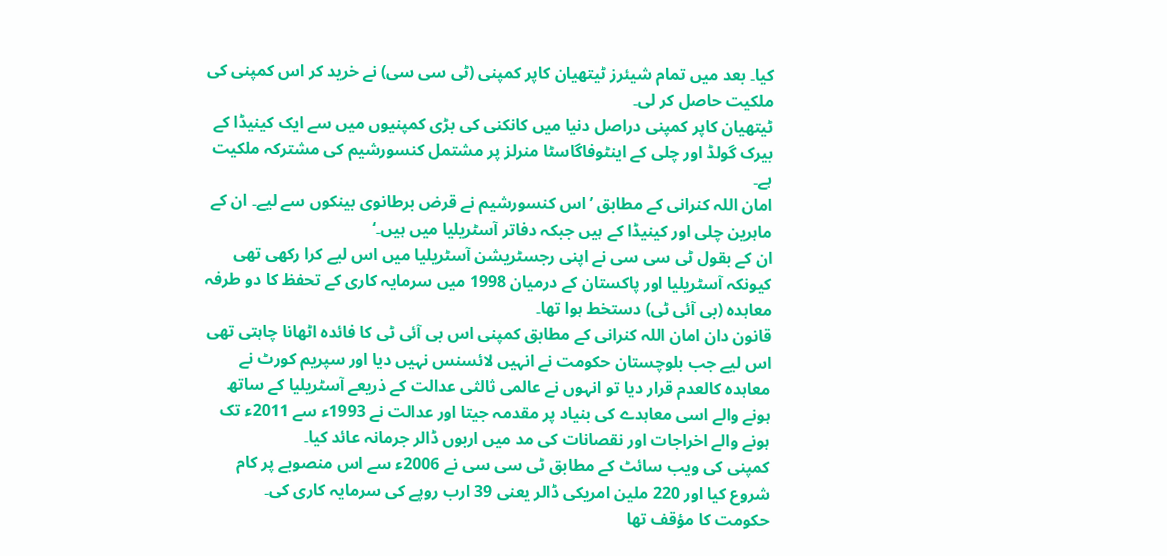کیا۔ بعد میں تمام شیئرز ٹیتھیان کاپر کمپنی (ٹی سی سی) نے خرید کر اس کمپنی کی ملکیت حاصل کر لی۔
ٹیتھیان کاپر کمپنی دراصل دنیا میں کانکنی کی بڑی کمپنیوں میں سے ایک کینیڈا کے بیرک گولڈ اور چلی کے اینٹوفاگاسٹا منرلز پر مشتمل کنسورشیم کی مشترکہ ملکیت ہے۔
امان اللہ کنرانی کے مطابق ’اس کنسورشیم نے قرض برطانوی بینکوں سے لیے۔ ان کے ماہرین چلی اور کینیڈا کے ہیں جبکہ دفاتر آسٹریلیا میں ہیں۔‘
ان کے بقول ٹی سی سی نے اپنی رجسٹریشن آسٹریلیا میں اس لیے کرا رکھی تھی کیونکہ آسٹریلیا اور پاکستان کے درمیان 1998 میں سرمایہ کاری کے تحفظ کا دو طرفہ معاہدہ (بی آئی ٹی) دستخط ہوا تھا۔
قانون دان امان اللہ کنرانی کے مطابق کمپنی اس بی آئی ٹی کا فائدہ اٹھانا چاہتی تھی اس لیے جب بلوچستان حکومت نے انہیں لائسنس نہیں دیا اور سپریم کورٹ نے معاہدہ کالعدم قرار دیا تو انہوں نے عالمی ثالثی عدالت کے ذریعے آسٹریلیا کے ساتھ ہونے والے اسی معاہدے کی بنیاد پر مقدمہ جیتا اور عدالت نے 1993ء سے 2011ء تک ہونے والے اخراجات اور نقصانات کی مد میں اربوں ڈالر جرمانہ عائد کیا۔
کمپنی کی ویب سائٹ کے مطابق ٹی سی سی نے 2006ء سے اس منصوبے پر کام شروع کیا اور 220 ملین امریکی ڈالر یعنی 39 ارب روپے کی سرمایہ کاری کی۔
حکومت کا مؤقف تھا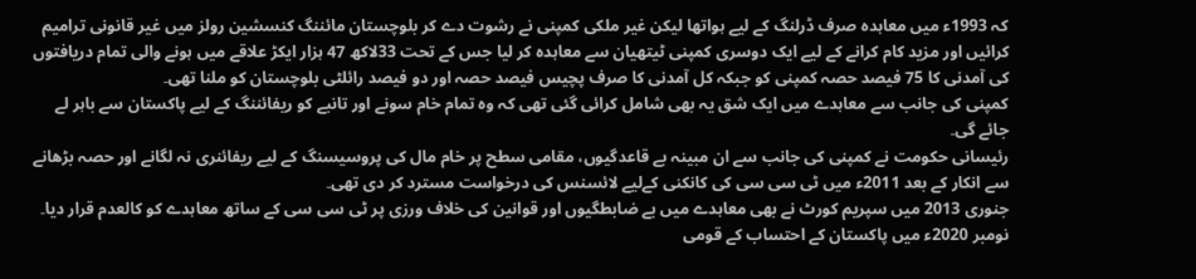کہ 1993ء میں معاہدہ صرف ڈرلنگ کے لیے ہواتھا لیکن غیر ملکی کمپنی نے رشوت دے کر بلوچستان مائننگ کنسشین رولز میں غیر قانونی ترامیم کرائیں اور مزید کام کرانے کے لیے ایک دوسری کمپنی ٹیتھیان سے معاہدہ کر لیا جس کے تحت 33لاکھ 47 ہزار ایکڑ علاقے میں ہونے والی تمام دریافتوں کی آمدنی کا 75 فیصد حصہ کمپنی کو جبکہ کل آمدنی کا صرف پچیس فیصد حصہ اور دو فیصد رائلٹی بلوچستان کو ملنا تھی۔
کمپنی کی جانب سے معاہدے میں ایک شق یہ بھی شامل کرائی گئی تھی کہ وہ تمام خام سونے اور تانبے کو ریفائننگ کے لیے پاکستان سے باہر لے جائے گی۔
رئیسانی حکومت نے کمپنی کی جانب سے ان مبینہ بے قاعدگیوں، مقامی سطح پر خام مال کی پروسیسنگ کے لیے ریفائنری نہ لگانے اور حصہ بڑھانے سے انکار کے بعد 2011ء میں ٹی سی سی کی کانکنی کےلیے لائسنس کی درخواست مسترد کر دی تھی۔
جنوری 2013 میں سپریم کورٹ نے بھی معاہدے میں بے ضابطگیوں اور قوانین کی خلاف ورزی پر ٹی سی سی کے ساتھ معاہدے کو کالعدم قرار دیا۔
نومبر 2020ء میں پاکستان کے احتساب کے قومی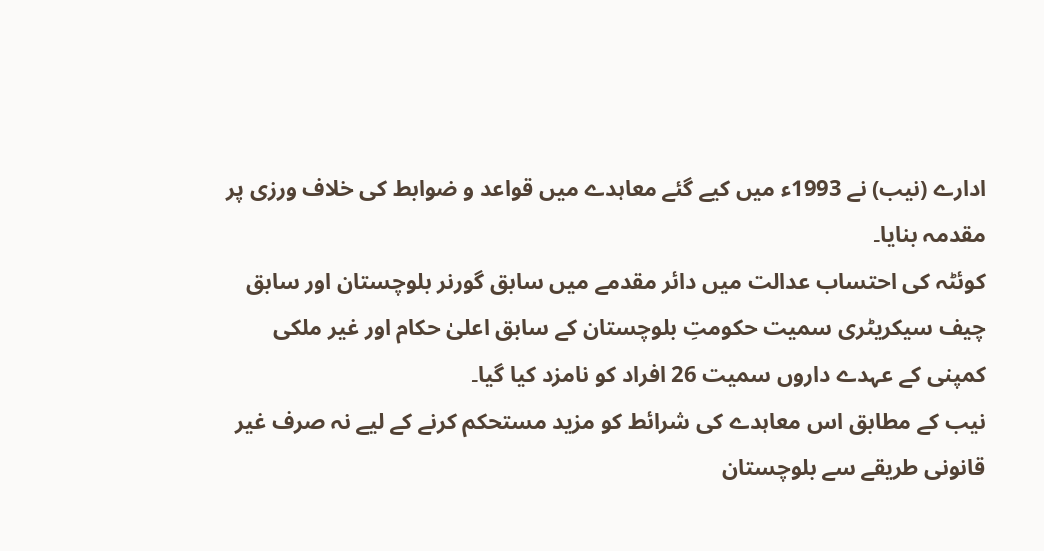ادارے (نیب) نے 1993ء میں کیے گئے معاہدے میں قواعد و ضوابط کی خلاف ورزی پر مقدمہ بنایا۔
کوئٹہ کی احتساب عدالت میں دائر مقدمے میں سابق گورنر بلوچستان اور سابق چیف سیکریٹری سمیت حکومتِ بلوچستان کے سابق اعلیٰ حکام اور غیر ملکی کمپنی کے عہدے داروں سمیت 26 افراد کو نامزد کیا گیا۔
نیب کے مطابق اس معاہدے کی شرائط کو مزید مستحکم کرنے کے لیے نہ صرف غیر قانونی طریقے سے بلوچستان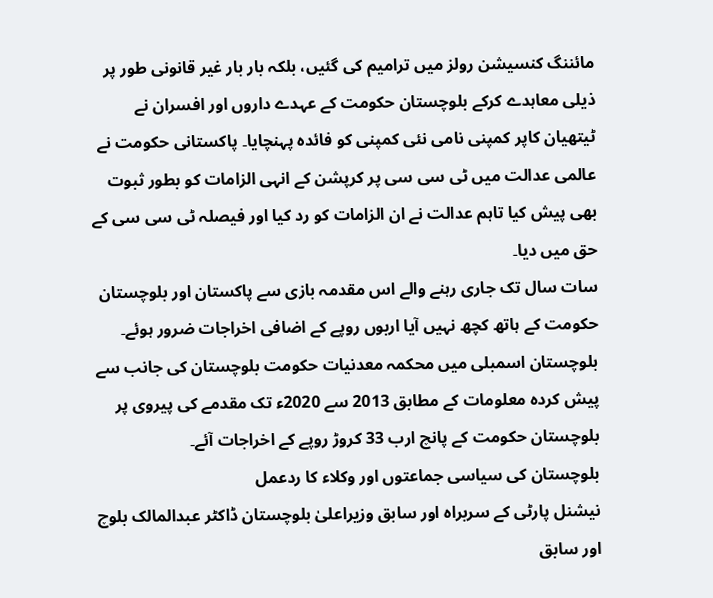مائننگ کنسیشن رولز میں ترامیم کی گئیں، بلکہ بار بار غیر قانونی طور پر ذیلی معاہدے کرکے بلوچستان حکومت کے عہدے داروں اور افسران نے ٹیتھیان کاپر کمپنی نامی نئی کمپنی کو فائدہ پہنچایا۔ پاکستانی حکومت نے عالمی عدالت میں ٹی سی سی پر کرپشن کے انہی الزامات کو بطور ثبوت بھی پیش کیا تاہم عدالت نے ان الزامات کو رد کیا اور فیصلہ ٹی سی سی کے حق میں دیا۔
سات سال تک جاری رہنے والے اس مقدمہ بازی سے پاکستان اور بلوچستان حکومت کے ہاتھ کچھ نہیں آیا اربوں روپے کے اضافی اخراجات ضرور ہوئے۔
بلوچستان اسمبلی میں محکمہ معدنیات حکومت بلوچستان کی جانب سے پیش کردہ معلومات کے مطابق 2013 سے 2020ء تک مقدمے کی پیروی پر بلوچستان حکومت کے پانچ ارب 33 کروڑ روپے کے اخراجات آئے۔
بلوچستان کی سیاسی جماعتوں اور وکلاء کا ردعمل
نیشنل پارٹی کے سربراہ اور سابق وزیراعلیٰ بلوچستان ڈاکٹر عبدالمالک بلوچ اور سابق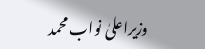وزیراعلیٰ نواب محمد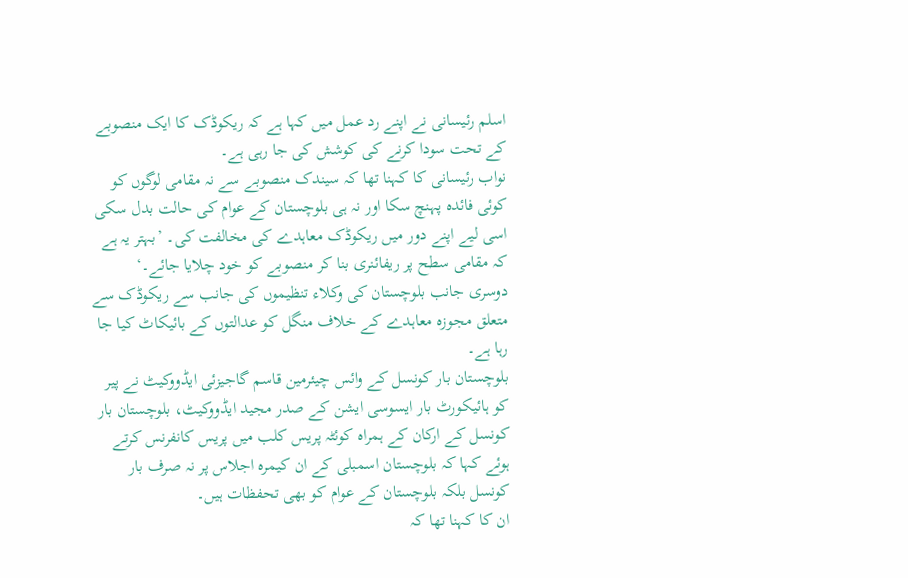اسلم رئیسانی نے اپنے رد عمل میں کہا ہے کہ ریکوڈک کا ایک منصوبے کے تحت سودا کرنے کی کوشش کی جا رہی ہے۔
نواب رئیسانی کا کہنا تھا کہ سیندک منصوبے سے نہ مقامی لوگوں کو کوئی فائدہ پہنچ سکا اور نہ ہی بلوچستان کے عوام کی حالت بدل سکی اسی لیے اپنے دور میں ریکوڈک معاہدے کی مخالفت کی۔ ’بہتر یہ ہے کہ مقامی سطح پر ریفائنری بنا کر منصوبے کو خود چلایا جائے۔‘
دوسری جانب بلوچستان کی وکلاء تنظیموں کی جانب سے ریکوڈک سے متعلق مجوزہ معاہدے کے خلاف منگل کو عدالتوں کے بائیکاٹ کیا جا رہا ہے۔
بلوچستان بار کونسل کے وائس چیئرمین قاسم گاجیزئی ایڈووکیٹ نے پیر کو ہائیکورٹ بار ایسوسی ایشن کے صدر مجید ایڈووکیٹ، بلوچستان بار کونسل کے ارکان کے ہمراہ کوئٹہ پریس کلب میں پریس کانفرنس کرتے ہوئے کہا کہ بلوچستان اسمبلی کے ان کیمرہ اجلاس پر نہ صرف بار کونسل بلکہ بلوچستان کے عوام کو بھی تحفظات ہیں۔
ان کا کہنا تھا کہ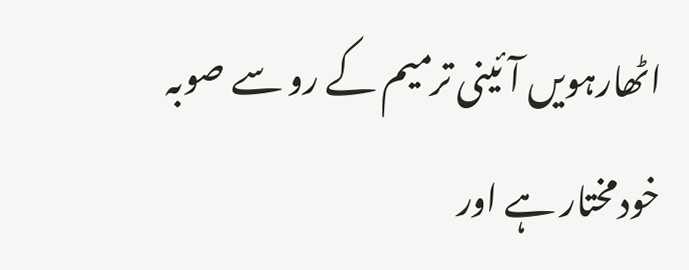اٹھارہویں آئینی ترمیم کے رو سے صوبہ خودمختار ہے اور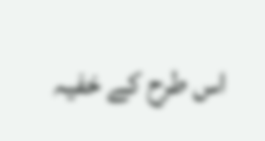اس طرح کے خفیہ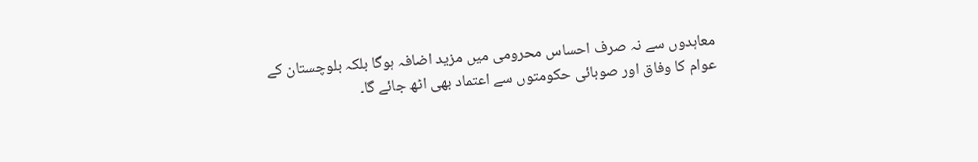معاہدوں سے نہ صرف احساس محرومی میں مزید اضافہ ہوگا بلکہ بلوچستان کے عوام کا وفاق اور صوبائی حکومتوں سے اعتماد بھی اٹھ جائے گا۔